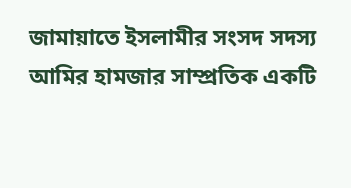জামায়াতে ইসলামীর সংসদ সদস্য আমির হামজার সাম্প্রতিক একটি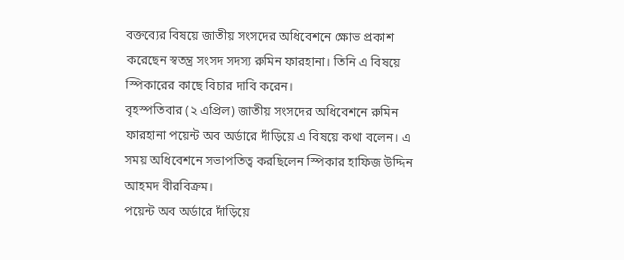বক্তব্যের বিষয়ে জাতীয় সংসদের অধিবেশনে ক্ষোভ প্রকাশ করেছেন স্বতন্ত্র সংসদ সদস্য রুমিন ফারহানা। তিনি এ বিষয়ে স্পিকারের কাছে বিচার দাবি করেন।
বৃহস্পতিবার (২ এপ্রিল) জাতীয় সংসদের অধিবেশনে রুমিন ফারহানা পয়েন্ট অব অর্ডারে দাঁড়িয়ে এ বিষয়ে কথা বলেন। এ সময় অধিবেশনে সভাপতিত্ব করছিলেন স্পিকার হাফিজ উদ্দিন আহমদ বীরবিক্রম।
পয়েন্ট অব অর্ডারে দাঁড়িয়ে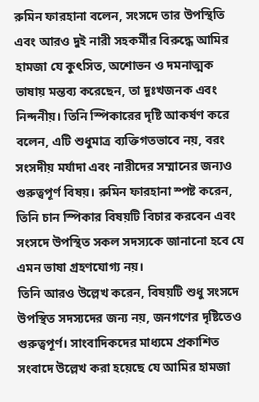রুমিন ফারহানা বলেন, সংসদে তার উপস্থিতি এবং আরও দুই নারী সহকর্মীর বিরুদ্ধে আমির হামজা যে কুৎসিত, অশোভন ও দমনাত্মক ভাষায় মন্তব্য করেছেন, তা দুঃখজনক এবং নিন্দনীয়। তিনি স্পিকারের দৃষ্টি আকর্ষণ করে বলেন, এটি শুধুমাত্র ব্যক্তিগতভাবে নয়, বরং সংসদীয় মর্যাদা এবং নারীদের সম্মানের জন্যও গুরুত্বপূর্ণ বিষয়। রুমিন ফারহানা স্পষ্ট করেন, তিনি চান স্পিকার বিষয়টি বিচার করবেন এবং সংসদে উপস্থিত সকল সদস্যকে জানানো হবে যে এমন ভাষা গ্রহণযোগ্য নয়।
তিনি আরও উল্লেখ করেন, বিষয়টি শুধু সংসদে উপস্থিত সদস্যদের জন্য নয়, জনগণের দৃষ্টিতেও গুরুত্বপূর্ণ। সাংবাদিকদের মাধ্যমে প্রকাশিত সংবাদে উল্লেখ করা হয়েছে যে আমির হামজা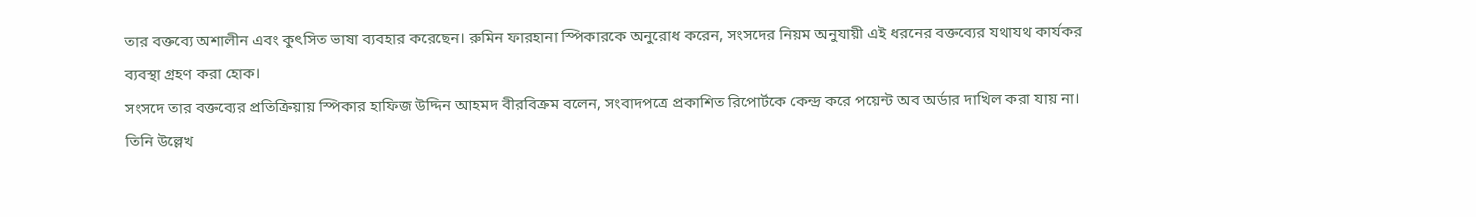তার বক্তব্যে অশালীন এবং কুৎসিত ভাষা ব্যবহার করেছেন। রুমিন ফারহানা স্পিকারকে অনুরোধ করেন, সংসদের নিয়ম অনুযায়ী এই ধরনের বক্তব্যের যথাযথ কার্যকর ব্যবস্থা গ্রহণ করা হোক।
সংসদে তার বক্তব্যের প্রতিক্রিয়ায় স্পিকার হাফিজ উদ্দিন আহমদ বীরবিক্রম বলেন, সংবাদপত্রে প্রকাশিত রিপোর্টকে কেন্দ্র করে পয়েন্ট অব অর্ডার দাখিল করা যায় না। তিনি উল্লেখ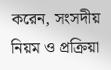করেন, সংসদীয় নিয়ম ও প্রক্রিয়া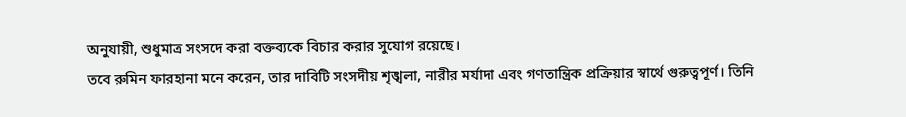অনুযায়ী, শুধুমাত্র সংসদে করা বক্তব্যকে বিচার করার সুযোগ রয়েছে।
তবে রুমিন ফারহানা মনে করেন, তার দাবিটি সংসদীয় শৃঙ্খলা, নারীর মর্যাদা এবং গণতান্ত্রিক প্রক্রিয়ার স্বার্থে গুরুত্বপূর্ণ। তিনি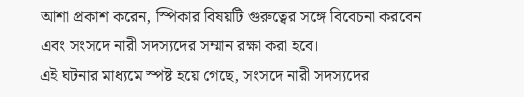আশা প্রকাশ করেন, স্পিকার বিষয়টি গুরুত্বের সঙ্গে বিবেচনা করবেন এবং সংসদে নারী সদস্যদের সম্মান রক্ষা করা হবে।
এই ঘটনার মাধ্যমে স্পষ্ট হয়ে গেছে, সংসদে নারী সদস্যদের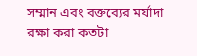সম্মান এবং বক্তব্যের মর্যাদা রক্ষা করা কতটা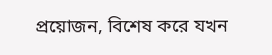প্রয়োজন, বিশেষ করে যখন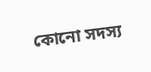কোনো সদস্য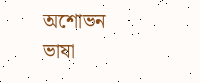অশোভন ভাষা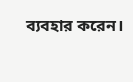ব্যবহার করেন।